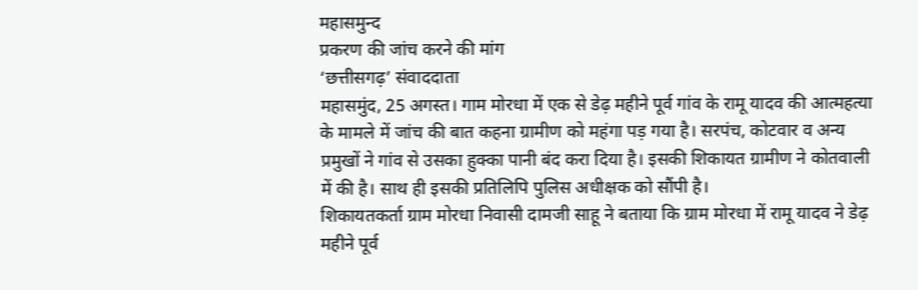महासमुन्द
प्रकरण की जांच करने की मांग
‘छत्तीसगढ़’ संवाददाता
महासमुंद, 25 अगस्त। गाम मोरधा में एक से डेढ़ महीने पूर्व गांव के रामू यादव की आत्महत्या के मामले में जांच की बात कहना ग्रामीण को महंगा पड़ गया है। सरपंच, कोटवार व अन्य प्रमुखों ने गांव से उसका हुक्का पानी बंद करा दिया है। इसकी शिकायत ग्रामीण ने कोतवाली में की है। साथ ही इसकी प्रतिलिपि पुलिस अधीक्षक को सौंपी है।
शिकायतकर्ता ग्राम मोरधा निवासी दामजी साहू ने बताया कि ग्राम मोरधा में रामू यादव ने डेढ़ महीने पूर्व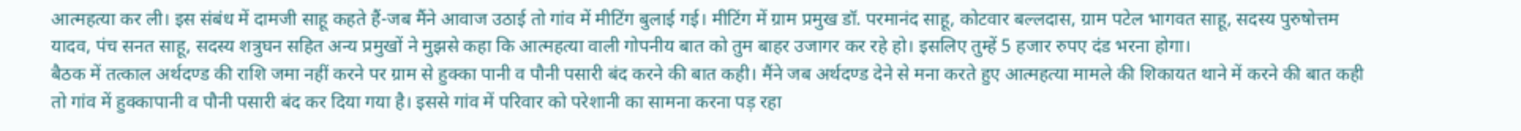आत्महत्या कर ली। इस संबंध में दामजी साहू कहते हैं-जब मैंने आवाज उठाई तो गांव में मीटिंग बुलाई गई। मीटिंग में ग्राम प्रमुख डॉ. परमानंद साहू, कोटवार बल्लदास, ग्राम पटेल भागवत साहू, सदस्य पुरुषोत्तम यादव, पंच सनत साहू, सदस्य शत्रुघन सहित अन्य प्रमुखों ने मुझसे कहा कि आत्महत्या वाली गोपनीय बात को तुम बाहर उजागर कर रहे हो। इसलिए तुम्हें 5 हजार रुपए दंड भरना होगा।
बैठक में तत्काल अर्थदण्ड की राशि जमा नहीं करने पर ग्राम से हुक्का पानी व पौनी पसारी बंद करने की बात कही। मैंने जब अर्थदण्ड देने से मना करते हुए आत्महत्या मामले की शिकायत थाने में करने की बात कही तो गांव में हुक्कापानी व पौनी पसारी बंद कर दिया गया है। इससे गांव में परिवार को परेशानी का सामना करना पड़ रहा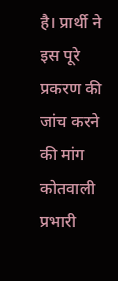है। प्रार्थी ने इस पूरे प्रकरण की जांच करने की मांग कोतवाली प्रभारी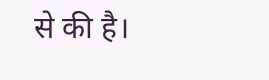से की है।